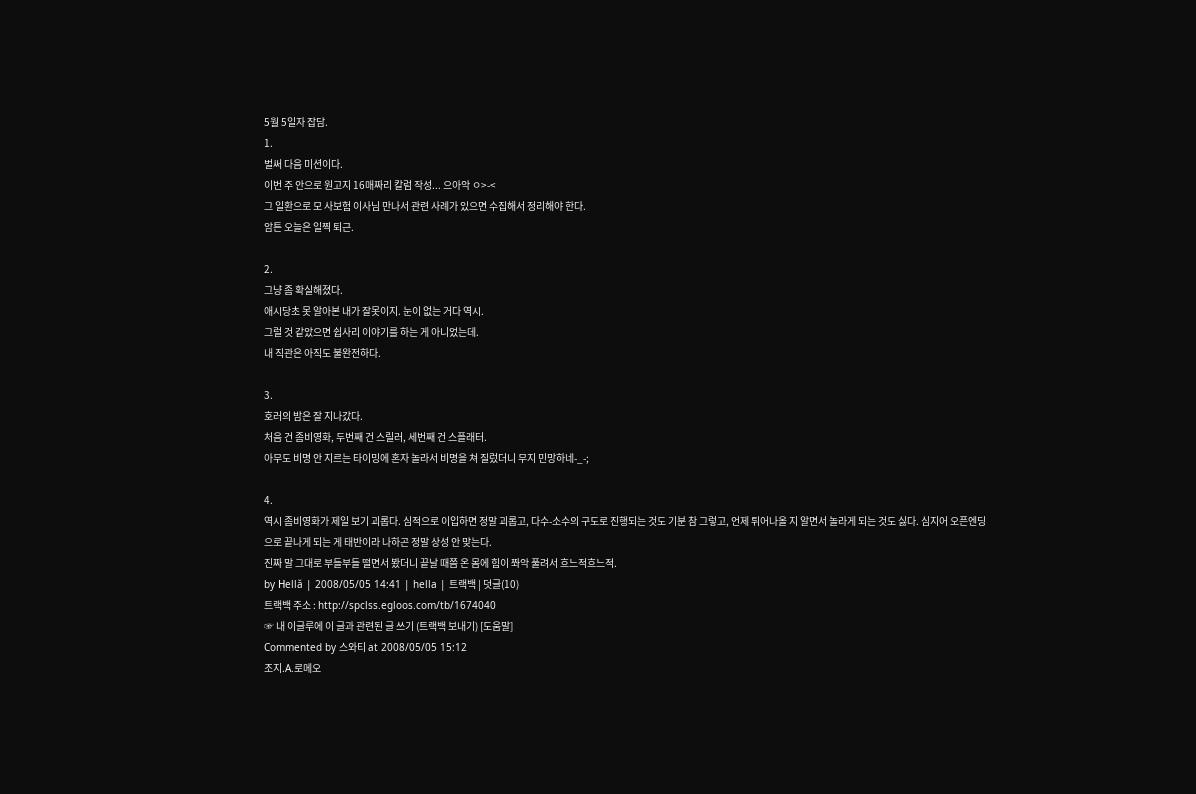5월 5일자 잡담.
1.
벌써 다음 미션이다.
이번 주 안으로 원고지 16매짜리 칼럼 작성... 으아악 ㅇ>-<
그 일환으로 모 사보험 이사님 만나서 관련 사례가 있으면 수집해서 정리해야 한다.
암튼 오늘은 일찍 퇴근.

2.
그냥 좀 확실해졌다.
애시당초 못 알아본 내가 잘못이지. 눈이 없는 거다 역시.
그럴 것 같았으면 쉽사리 이야기를 하는 게 아니었는데.
내 직관은 아직도 불완전하다.

3.
호러의 밤은 잘 지나갔다.
처음 건 좀비영화, 두번째 건 스릴러, 세번째 건 스플래터.
아무도 비명 안 지르는 타이밍에 혼자 놀라서 비명을 쳐 질렀더니 무지 민망하네-_-;

4.
역시 좀비영화가 제일 보기 괴롭다. 심적으로 이입하면 정말 괴롭고, 다수-소수의 구도로 진행되는 것도 기분 참 그렇고, 언제 튀어나올 지 알면서 놀라게 되는 것도 싫다. 심지어 오픈엔딩으로 끝나게 되는 게 태반이라 나하곤 정말 상성 안 맞는다.
진짜 말 그대로 부들부들 떨면서 봤더니 끝날 때쯤 온 몸에 힘이 쫘악 풀려서 흐느적흐느적.
by Ηellă | 2008/05/05 14:41 | hella | 트랙백 | 덧글(10)
트랙백 주소 : http://spclss.egloos.com/tb/1674040
☞ 내 이글루에 이 글과 관련된 글 쓰기 (트랙백 보내기) [도움말]
Commented by 스와티 at 2008/05/05 15:12
조지.A.로메오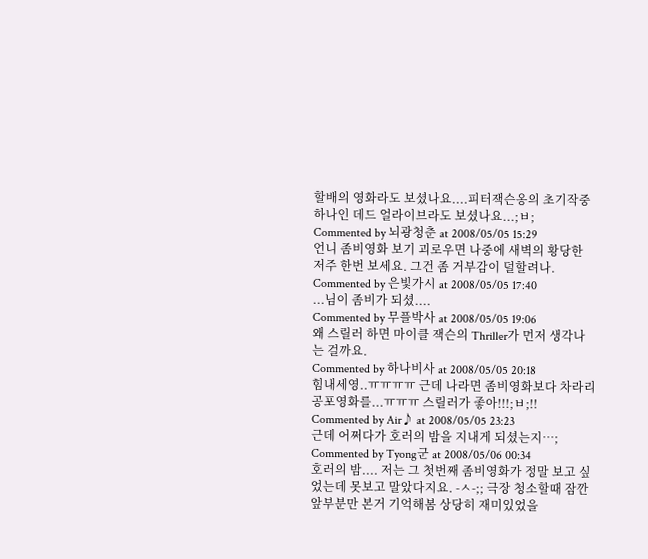할배의 영화라도 보셨나요....피터잭슨옹의 초기작중 하나인 데드 얼라이브라도 보셨나요...;ㅂ;
Commented by 뇌광청춘 at 2008/05/05 15:29
언니 좀비영화 보기 괴로우면 나중에 새벽의 황당한 저주 한번 보세요. 그건 좀 거부감이 덜할려나.
Commented by 은빛가시 at 2008/05/05 17:40
...님이 좀비가 되셨....
Commented by 무플박사 at 2008/05/05 19:06
왜 스릴러 하면 마이클 잭슨의 Thriller가 먼저 생각나는 걸까요.
Commented by 하나비사 at 2008/05/05 20:18
힘내세영..ㅠㅠㅠㅠ 근데 나라면 좀비영화보다 차라리 공포영화를...ㅠㅠㅠ 스릴러가 좋아!!!;ㅂ;!!
Commented by Air♪ at 2008/05/05 23:23
근데 어쩌다가 호러의 밤을 지내게 되셨는지…;
Commented by Tyong군 at 2008/05/06 00:34
호러의 밤.... 저는 그 첫번째 좀비영화가 정말 보고 싶었는데 못보고 말았다지요. -ㅅ-;; 극장 청소할때 잠깐 앞부분만 본거 기억해봄 상당히 재미있었을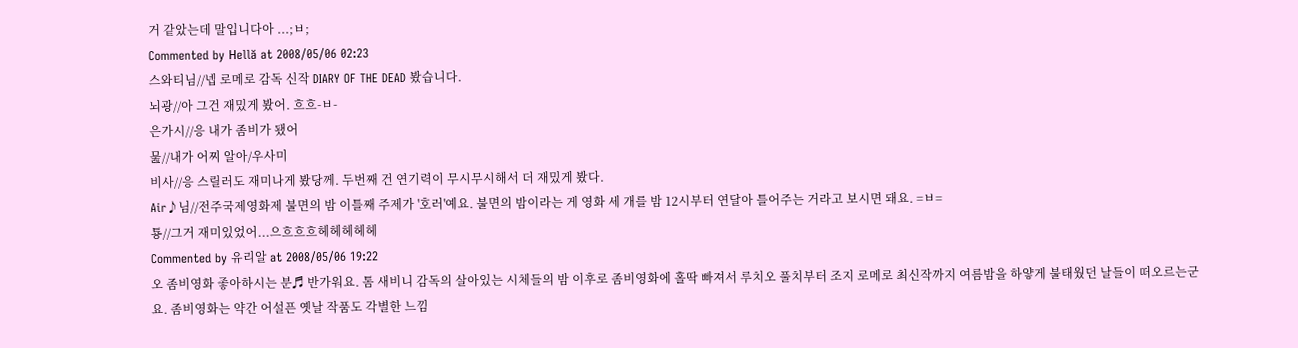거 같았는데 말입니다아 ...;ㅂ;
Commented by Ηellă at 2008/05/06 02:23
스와티님//넵 로메로 감독 신작 DIARY OF THE DEAD 봤습니다.
뇌광//아 그건 재밌게 봤어. 흐흐-ㅂ-
은가시//응 내가 좀비가 됐어
뭂//내가 어찌 알아/우사미
비사//응 스릴러도 재미나게 봤당께. 두번째 건 연기력이 무시무시해서 더 재밌게 봤다.
Air♪님//전주국제영화제 불면의 밤 이틀째 주제가 '호러'예요. 불면의 밤이라는 게 영화 세 개를 밤 12시부터 연달아 틀어주는 거라고 보시면 돼요. =ㅂ=
툥//그거 재미있었어...으흐흐흐헤헤헤헤헤
Commented by 유리알 at 2008/05/06 19:22
오 좀비영화 좋아하시는 분♬ 반가워요. 톰 새비니 감독의 살아있는 시체들의 밤 이후로 좀비영화에 홀딱 빠져서 루치오 풀치부터 조지 로메로 최신작까지 여름밤을 하얗게 불태웠던 날들이 떠오르는군요. 좀비영화는 약간 어설픈 옛날 작품도 각별한 느낌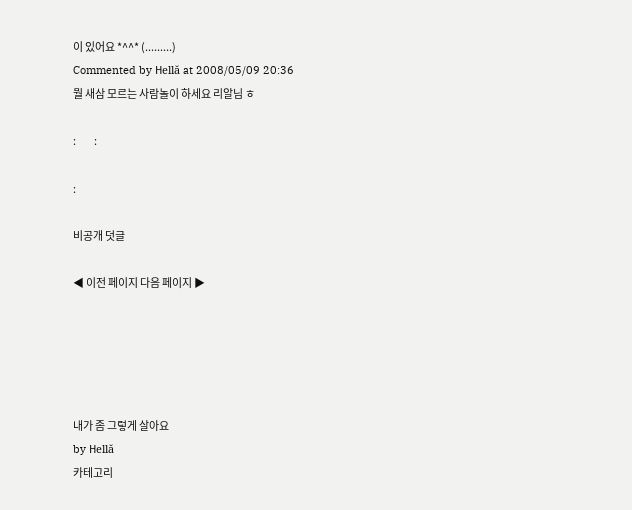이 있어요 *^^* (.........)
Commented by Ηellă at 2008/05/09 20:36
뭘 새삼 모르는 사람놀이 하세요 리알님 ㅎ

:         :

:

비공개 덧글

◀ 이전 페이지 다음 페이지 ▶





내가 좀 그렇게 살아요
by Ηellă
카테고리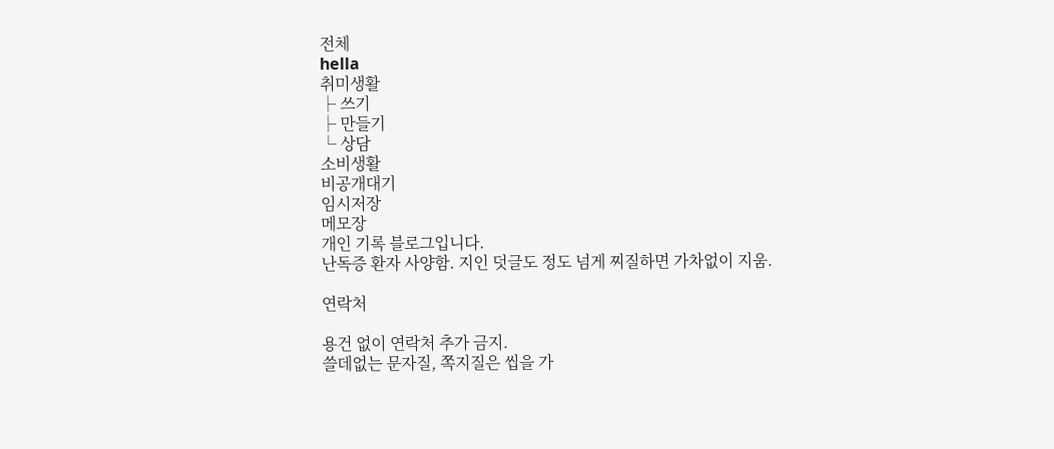전체
hella
취미생활
├ 쓰기
├ 만들기
└ 상담
소비생활
비공개대기
임시저장
메모장
개인 기록 블로그입니다.
난독증 환자 사양함. 지인 덧글도 정도 넘게 찌질하면 가차없이 지움.

연락처

용건 없이 연락처 추가 금지.
쓸데없는 문자질, 쪽지질은 씹을 가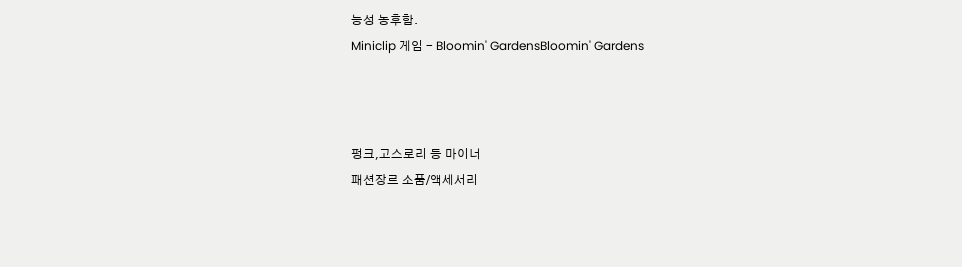능성 농후함.
Miniclip 게임 - Bloomin' GardensBloomin' Gardens



펑크,고스로리 등 마이너
패션장르 소품/액세서리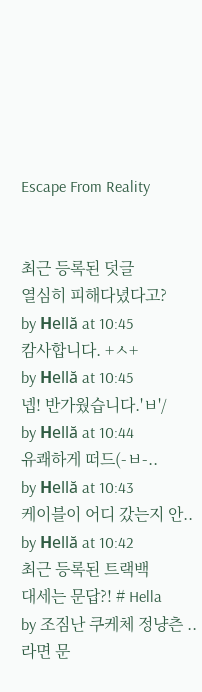Escape From Reality


최근 등록된 덧글
열심히 피해다녔다고?
by Ηellă at 10:45
캄사합니다. +ㅅ+
by Ηellă at 10:45
넵! 반가웠습니다.'ㅂ'/
by Ηellă at 10:44
유쾌하게 떠드(-ㅂ-..
by Ηellă at 10:43
케이블이 어디 갔는지 안..
by Ηellă at 10:42
최근 등록된 트랙백
대세는 문답?! # Hella
by 조짐난 쿠케체 정냥츤 ..
라면 문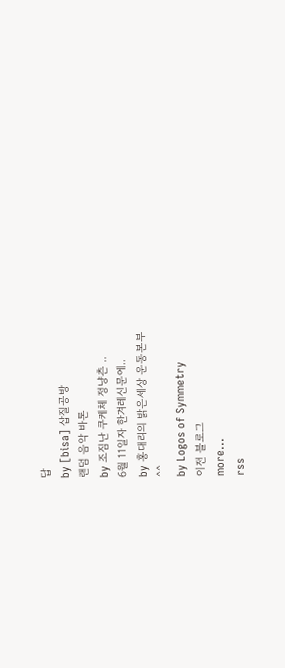답
by [bisa] 삽질공방
랜덤 음악 바톤
by 조짐난 쿠케체 정냥츤 ..
6월 11일자 한겨레신문에..
by 홍대리의 밝은세상 운동본부
^^
by Logos of Symmetry
이전 블로그
more...
rss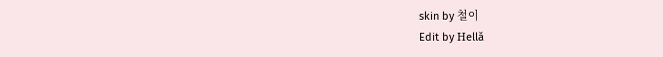skin by 철이
Edit by Ηellă